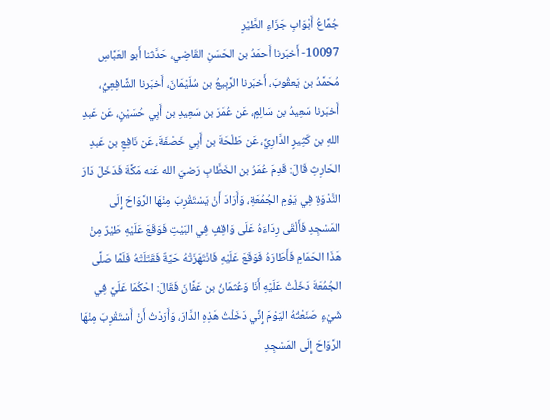جُمَّاعُ أَبْوَابِ جَزَاءِ الطَّيْرِ
10097- أَخبَرنا أَحمَدُ بن الحَسَنِ القَاضِي، حَدَّثنا أَبو العَبَّاسِ مُحَمَّدُ بن يَعقُوبَ، أَخبَرنا الرَّبِيعُ بن سُلَيْمَانَ، أَخبَرنا الشَّافِعِيُّ، أَخبَرنا سَعِيدُ بن سَالِمٍ، عَن عُمَرَ بن سَعِيدِ بن أَبِي حُسَيْنٍ، عَن عَبدِ اللهِ بن كَثِيرٍ الدَّارِيِّ، عَن طَلْحَةَ بن أَبِي خَصْفَةَ، عَن نَافِعِ بن عَبدِ الحَارِثِ قَالَ: قَدِمَ عُمَرُ بن الخَطَّابِ رَضيَ الله عَنه مَكَّةَ فَدَخَلَ دَارَ النَّدْوَةِ فِي يَوْمِ الجُمُعَةِ، وَأَرَادَ أَنْ يَسْتَقْرِبَ مِنْهَا الرَّوَاحَ إِلَى المَسْجِدِ فَأَلْقَى رِدَاءَهُ عَلَى وَاقِفٍ فِي البَيْتِ فَوَقَعَ عَلَيْهِ طَيْرٌ مِنْ هَذَا الحَمَامِ فَأَطَارَهُ فَوَقَعَ عَلَيْهِ فَانْتَهَزَتْهُ حَيَّةٌ فَقَتَلَتْهُ فَلَمَّا صَلَّى الجُمُعَةَ دَخَلْتُ عَلَيْهِ أَنَا وَعُثمَانُ بن عَفَّانَ فَقَالَ: احْكُمَا عَلَيَّ فِي شَيْءٍ صَنَعْتُهُ اليَوْمَ إِنِّي دَخَلْتُ هَذِهِ الدَّارَ، وَأَرَدْتُ أَنْ أَسْتَقْرِبَ مِنْهَا الرَّوَاحَ إِلَى المَسْجِدِ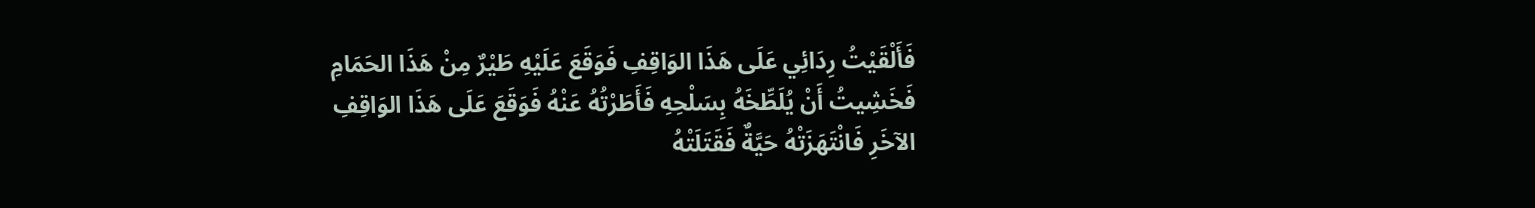فَأَلْقَيْتُ رِدَائِي عَلَى هَذَا الوَاقِفِ فَوَقَعَ عَلَيْهِ طَيْرٌ مِنْ هَذَا الحَمَامِ فَخَشِيتُ أَنْ يُلَطِّخَهُ بِسَلْحِهِ فَأَطَرْتُهُ عَنْهُ فَوَقَعَ عَلَى هَذَا الوَاقِفِ الآخَرِ فَانْتَهَزَتْهُ حَيَّةٌ فَقَتَلَتْهُ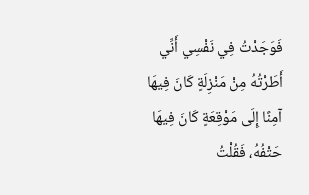فَوَجَدْتُ فِي نَفْسِي أَنِّي أَطَرْتُهُ مِنْ مَنْزِلَةٍ كَانَ فِيهَا آمِنًا إِلَى مَوْقِعَةٍ كَانَ فِيهَا حَتْفُهُ، فَقُلْتُ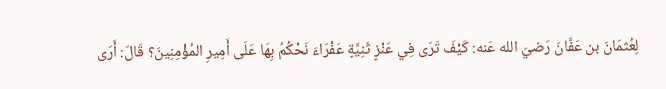لِعُثمَانَ بن عَفَّانَ رَضيَ الله عَنه: كَيْفَ تَرَى فِي عَنْزٍ ثَنِيَّةٍ عَفْرَاءَ نَحْكُمُ بِهَا عَلَى أَمِيرِ المُؤْمِنِينَ؟ قَالَ: أَرَى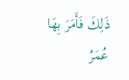ذَلِكَ فَأَمَرَ بِهَا عُمَرُ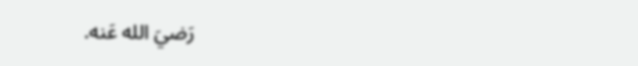رَضيَ الله عَنه.